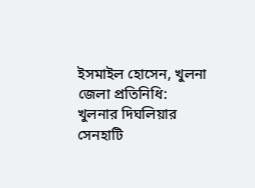ইসমাইল হোসেন, খুলনা জেলা প্রতিনিধি:
খুলনার দিঘলিয়ার সেনহাটি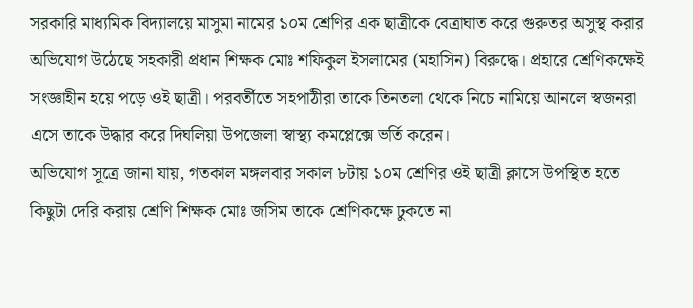সরকারি মাধ্যমিক বিদ্যালয়ে মাসুমা নামের ১০ম শ্রেণির এক ছাত্রীকে বেত্রাঘাত করে গুরুতর অসুস্থ করার অভিযোগ উঠেছে সহকারী প্রধান শিক্ষক মোঃ শফিকুল ইসলামের (মহাসিন) বিরুদ্ধে। প্রহারে শ্রেণিকক্ষেই সংজ্ঞাহীন হয়ে পড়ে ওই ছাত্রী। পরবর্তীতে সহপাঠীরা তাকে তিনতলা থেকে নিচে নামিয়ে আনলে স্বজনরা এসে তাকে উদ্ধার করে দিঘলিয়া উপজেলা স্বাস্থ্য কমপ্লেক্সে ভর্তি করেন।
অভিযোগ সূত্রে জানা যায়, গতকাল মঙ্গলবার সকাল ৮টায় ১০ম শ্রেণির ওই ছাত্রী ক্লাসে উপস্থিত হতে কিছুটা দেরি করায় শ্রেণি শিক্ষক মোঃ জসিম তাকে শ্রেণিকক্ষে ঢুকতে না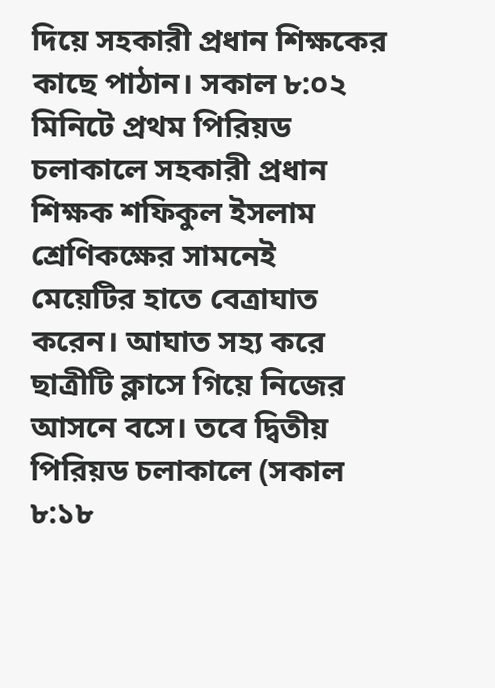দিয়ে সহকারী প্রধান শিক্ষকের কাছে পাঠান। সকাল ৮:০২ মিনিটে প্রথম পিরিয়ড চলাকালে সহকারী প্রধান শিক্ষক শফিকুল ইসলাম শ্রেণিকক্ষের সামনেই মেয়েটির হাতে বেত্রাঘাত করেন। আঘাত সহ্য করে ছাত্রীটি ক্লাসে গিয়ে নিজের আসনে বসে। তবে দ্বিতীয় পিরিয়ড চলাকালে (সকাল ৮:১৮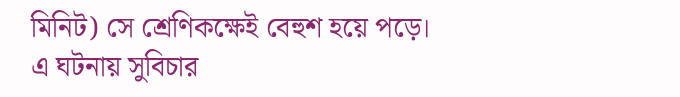মিনিট) সে শ্রেণিকক্ষেই বেহুশ হয়ে পড়ে। এ ঘটনায় সুবিচার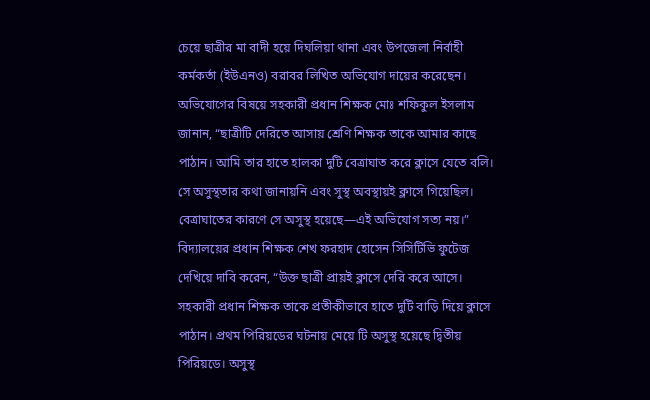চেয়ে ছাত্রীর মা বাদী হয়ে দিঘলিয়া থানা এবং উপজেলা নির্বাহী কর্মকর্তা (ইউএনও) বরাবর লিখিত অভিযোগ দায়ের করেছেন।
অভিযোগের বিষয়ে সহকারী প্রধান শিক্ষক মোঃ শফিকুল ইসলাম জানান, “ছাত্রীটি দেরিতে আসায় শ্রেণি শিক্ষক তাকে আমার কাছে পাঠান। আমি তার হাতে হালকা দুটি বেত্রাঘাত করে ক্লাসে যেতে বলি। সে অসুস্থতার কথা জানায়নি এবং সুস্থ অবস্থায়ই ক্লাসে গিয়েছিল। বেত্রাঘাতের কারণে সে অসুস্থ হয়েছে—এই অভিযোগ সত্য নয়।”
বিদ্যালয়ের প্রধান শিক্ষক শেখ ফরহাদ হোসেন সিসিটিভি ফুটেজ দেখিয়ে দাবি করেন, “উক্ত ছাত্রী প্রায়ই ক্লাসে দেরি করে আসে। সহকারী প্রধান শিক্ষক তাকে প্রতীকীভাবে হাতে দুটি বাড়ি দিয়ে ক্লাসে পাঠান। প্রথম পিরিয়ডের ঘটনায় মেয়ে টি অসুস্থ হয়েছে দ্বিতীয় পিরিয়ডে। অসুস্থ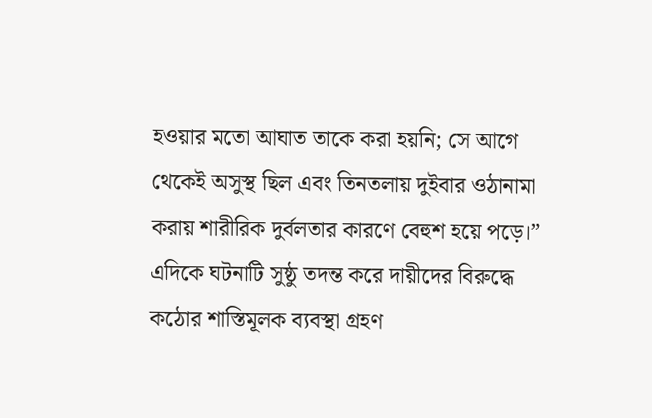হওয়ার মতো আঘাত তাকে করা হয়নি; সে আগে থেকেই অসুস্থ ছিল এবং তিনতলায় দুইবার ওঠানামা করায় শারীরিক দুর্বলতার কারণে বেহুশ হয়ে পড়ে।”
এদিকে ঘটনাটি সুষ্ঠু তদন্ত করে দায়ীদের বিরুদ্ধে কঠোর শাস্তিমূলক ব্যবস্থা গ্রহণ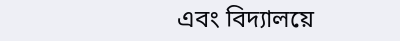এবং বিদ্যালয়ে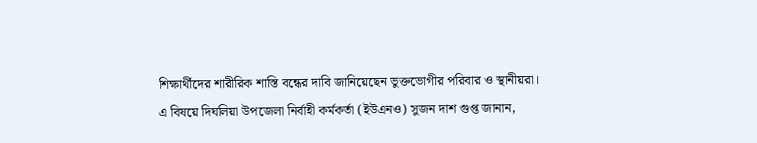শিক্ষার্থীদের শারীরিক শাস্তি বন্ধের দাবি জানিয়েছেন ভুক্তভোগীর পরিবার ও স্থানীয়রা।
এ বিষয়ে দিঘলিয়া উপজেলা নির্বাহী কর্মকর্তা (ইউএনও) সুজন দাশ গুপ্ত জানান,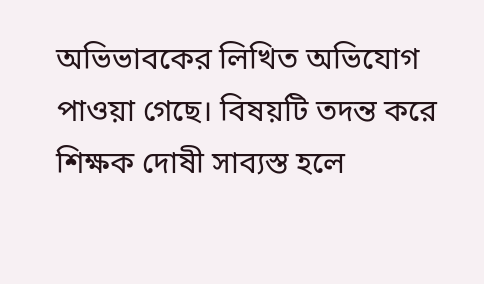অভিভাবকের লিখিত অভিযোগ পাওয়া গেছে। বিষয়টি তদন্ত করে শিক্ষক দোষী সাব্যস্ত হলে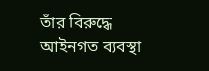তাঁর বিরুদ্ধে আইনগত ব্যবস্থা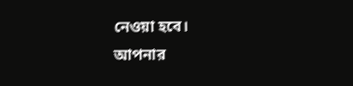নেওয়া হবে।
আপনার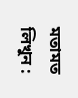মতামত লিখুন :